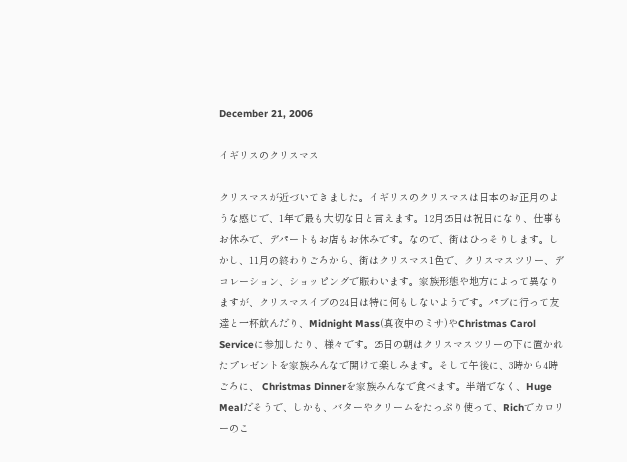December 21, 2006

イギリスのクリスマス

クリスマスが近づいてきました。イギリスのクリスマスは日本のお正月のような感じで、1年で最も大切な日と言えます。12月25日は祝日になり、仕事もお休みで、デパートもお店もお休みです。なので、街はひっそりします。しかし、11月の終わりごろから、街はクリスマス1色で、クリスマスツリー、デコレーション、ショッピングで賑わいます。家族形態や地方によって異なりますが、クリスマスイブの24日は特に何もしないようです。パブに行って友達と一杯飲んだり、Midnight Mass(真夜中のミサ)やChristmas Carol Serviceに参加したり、様々です。25日の朝はクリスマスツリーの下に置かれたプレゼントを家族みんなで開けて楽しみます。そして午後に、3時から4時ごろに、 Christmas Dinnerを家族みんなで食べます。半端でなく、Huge Mealだそうで、しかも、バターやクリームをたっぷり使って、Richでカロリーのこ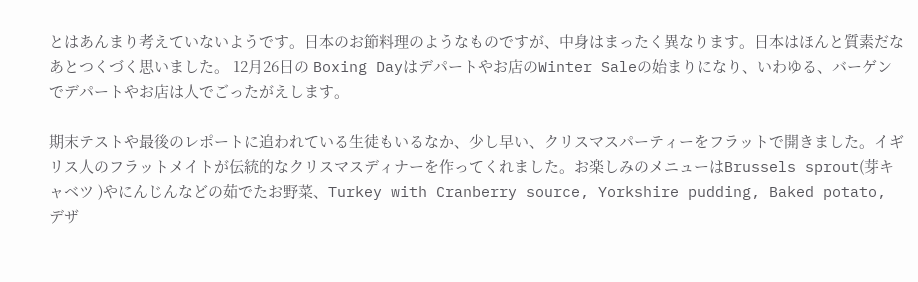とはあんまり考えていないようです。日本のお節料理のようなものですが、中身はまったく異なります。日本はほんと質素だなあとつくづく思いました。 12月26日の Boxing Dayはデパートやお店のWinter Saleの始まりになり、いわゆる、バーゲンでデパートやお店は人でごったがえします。

期末テストや最後のレポートに追われている生徒もいるなか、少し早い、クリスマスパーティーをフラットで開きました。イギリス人のフラットメイトが伝統的なクリスマスディナーを作ってくれました。お楽しみのメニューはBrussels sprout(芽キャベツ )やにんじんなどの茹でたお野菜、Turkey with Cranberry source, Yorkshire pudding, Baked potato, デザ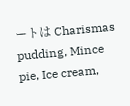ートは Charismas pudding, Mince pie, Ice cream,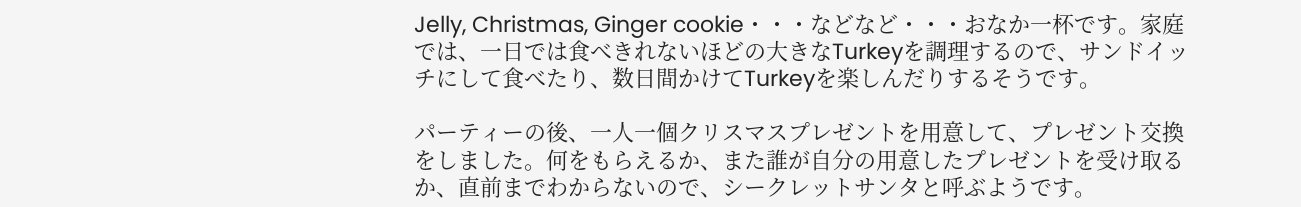Jelly, Christmas, Ginger cookie・・・などなど・・・おなか一杯です。家庭では、一日では食べきれないほどの大きなTurkeyを調理するので、サンドイッチにして食べたり、数日間かけてTurkeyを楽しんだりするそうです。

パーティーの後、一人一個クリスマスプレゼントを用意して、プレゼント交換をしました。何をもらえるか、また誰が自分の用意したプレゼントを受け取るか、直前までわからないので、シークレットサンタと呼ぶようです。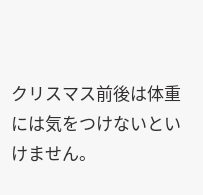クリスマス前後は体重には気をつけないといけません。